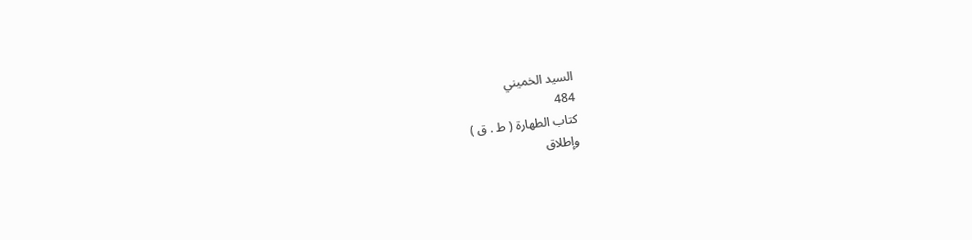السيد الخميني
484
كتاب الطهارة ( ط . ق )
وإطلاق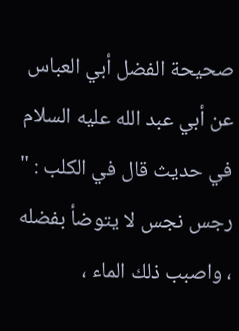صحيحة الفضل أبي العباس عن أبي عبد الله عليه السلام في حديث قال في الكلب : " رجس نجس لا يتوضأ بفضله ، واصبب ذلك الماء ،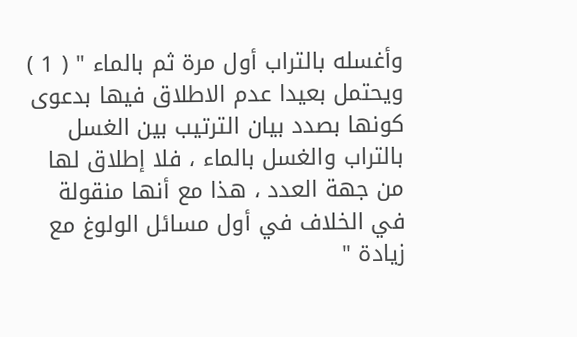وأغسله بالتراب أول مرة ثم بالماء " ( 1 ) ويحتمل بعيدا عدم الاطلاق فيها بدعوى كونها بصدد بيان الترتيب بين الغسل بالتراب والغسل بالماء ، فلا إطلاق لها من جهة العدد ، هذا مع أنها منقولة في الخلاف في أول مسائل الولوغ مع زيادة "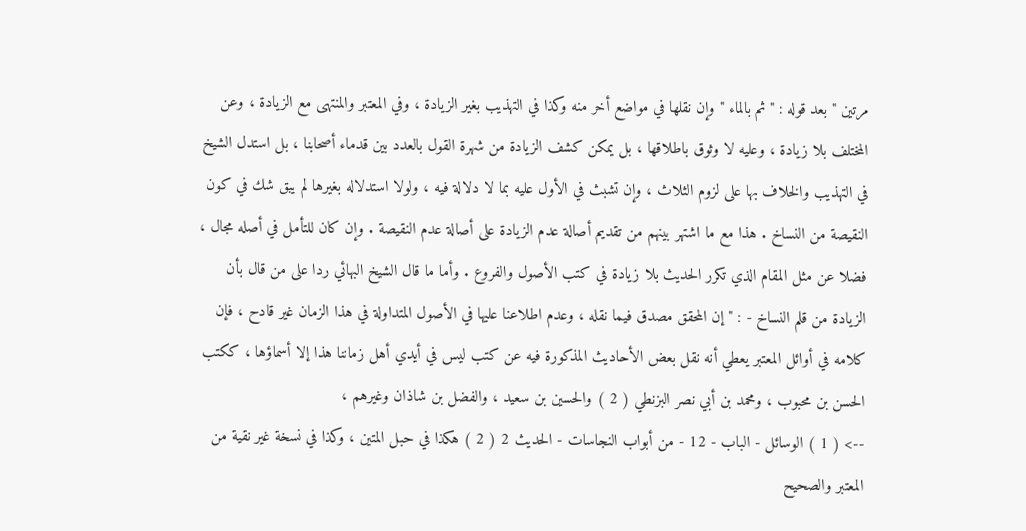مرتين " بعد قوله : " ثم بالماء " وإن نقلها في مواضع أخر منه وكذا في التهذيب بغير الزيادة ، وفي المعتبر والمنتهى مع الزيادة ، وعن المختلف بلا زيادة ، وعليه لا وثوق باطلاقها ، بل يمكن كشف الزيادة من شهرة القول بالعدد بين قدماء أصحابنا ، بل استدل الشيخ في التهذيب والخلاف بها على لزوم الثلاث ، وإن تشبث في الأول عليه بما لا دلالة فيه ، ولولا استدلاله بغيرها لم يبق شك في كون النقيصة من النساخ . هذا مع ما اشتهر بينهم من تقديم أصالة عدم الزيادة على أصالة عدم النقيصة . وإن كان للتأمل في أصله مجال ، فضلا عن مثل المقام الذي تكرر الحديث بلا زيادة في كتب الأصول والفروع . وأما ما قال الشيخ البهائي ردا على من قال بأن الزيادة من قلم النساخ - : " إن المحقق مصدق فيما نقله ، وعدم اطلاعنا عليها في الأصول المتداولة في هذا الزمان غير قادح ، فإن كلامه في أوائل المعتبر يعطي أنه نقل بعض الأحاديث المذكورة فيه عن كتب ليس في أيدي أهل زماننا هذا إلا أسماؤها ، ككتب الحسن بن محبوب ، ومحمد بن أبي نصر البزنطي ( 2 ) والحسين بن سعيد ، والفضل بن شاذان وغيرهم ،
--> ( 1 ) الوسائل - الباب - 12 - من أبواب النجاسات - الحديث 2 ( 2 ) هكذا في حبل المتين ، وكذا في نسخة غير نقية من المعتبر والصحيح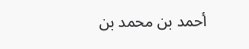أحمد بن محمد بن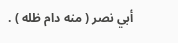أبي نصر ( منه دام ظله ) .